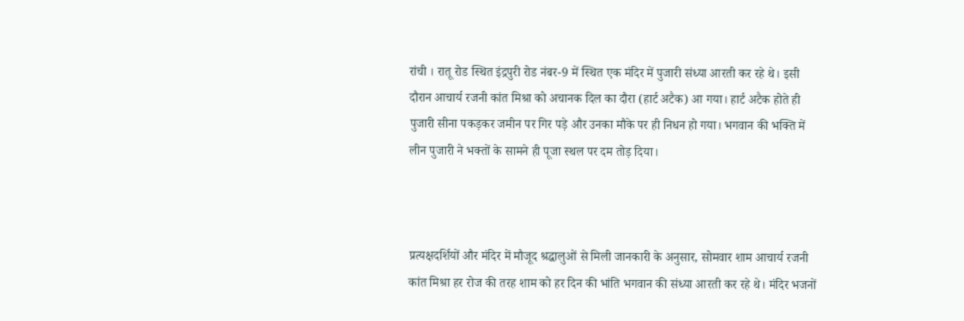रांची । रातू रोड स्थित इंद्रपुरी रोड नंबर-9 में स्थित एक मंदिर में पुजारी संध्या आरती कर रहे थे। इसी दौरान आचार्य रजनी कांत मिश्रा को अचानक दिल का दौरा (हार्ट अटैक) आ गया। हार्ट अटैक होते ही पुजारी सीना पकड़कर जमीन पर गिर पड़े और उनका मौके पर ही निधन हो गया। भगवान की भक्ति में लीन पुजारी ने भक्तों के सामने ही पूजा स्थल पर दम तोड़ दिया।



प्रत्यक्षदर्शियों और मंदिर में मौजूद श्रद्धालुओं से मिली जानकारी के अनुसार, सोमवार शाम आचार्य रजनी कांत मिश्रा हर रोज की तरह शाम को हर दिन की भांति भगवान की संध्या आरती कर रहे थे। मंदिर भजनों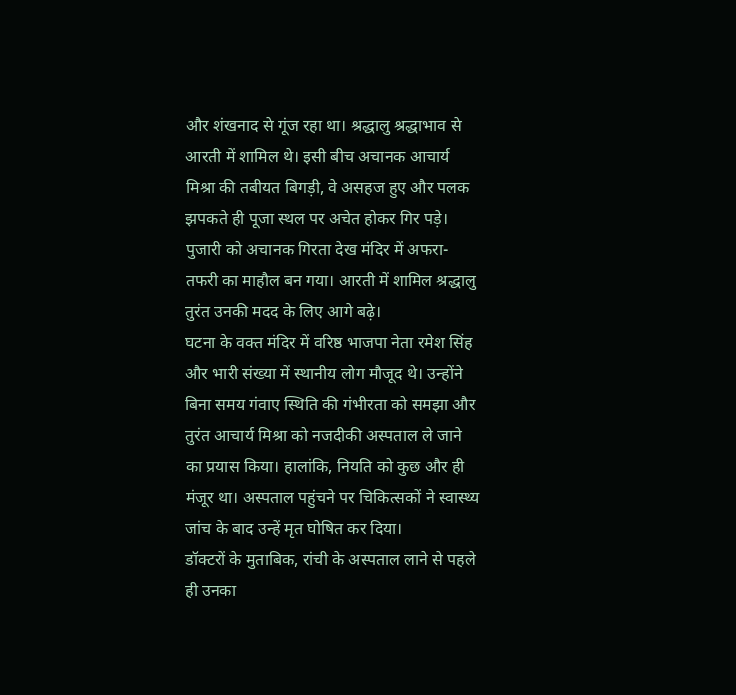और शंखनाद से गूंज रहा था। श्रद्धालु श्रद्धाभाव से आरती में शामिल थे। इसी बीच अचानक आचार्य मिश्रा की तबीयत बिगड़ी, वे असहज हुए और पलक झपकते ही पूजा स्थल पर अचेत होकर गिर पड़े। पुजारी को अचानक गिरता देख मंदिर में अफरा-तफरी का माहौल बन गया। आरती में शामिल श्रद्धालु तुरंत उनकी मदद के लिए आगे बढ़े।
घटना के वक्त मंदिर में वरिष्ठ भाजपा नेता रमेश सिंह और भारी संख्या में स्थानीय लोग मौजूद थे। उन्होंने बिना समय गंवाए स्थिति की गंभीरता को समझा और तुरंत आचार्य मिश्रा को नजदीकी अस्पताल ले जाने का प्रयास किया। हालांकि, नियति को कुछ और ही मंजूर था। अस्पताल पहुंचने पर चिकित्सकों ने स्वास्थ्य जांच के बाद उन्हें मृत घोषित कर दिया।
डॉक्टरों के मुताबिक, रांची के अस्पताल लाने से पहले ही उनका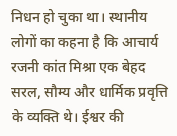निधन हो चुका था। स्थानीय लोगों का कहना है कि आचार्य रजनी कांत मिश्रा एक बेहद सरल, सौम्य और धार्मिक प्रवृत्ति के व्यक्ति थे। ईश्वर की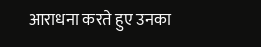आराधना करते हुए उनका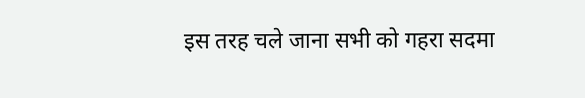इस तरह चले जाना सभी को गहरा सदमा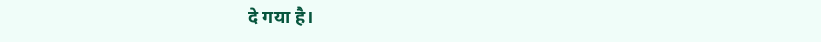दे गया है।